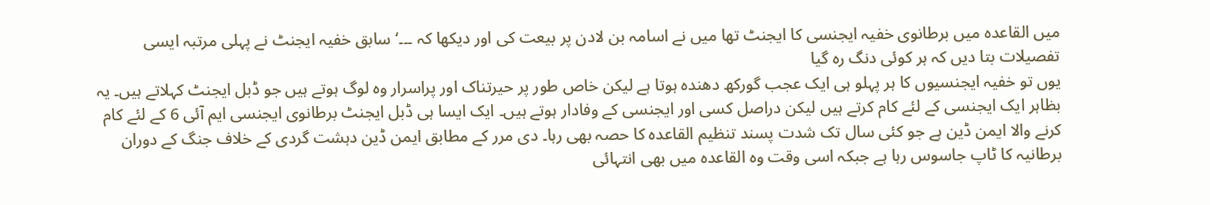میں القاعدہ میں برطانوی خفیہ ایجنسی کا ایجنٹ تھا میں نے اسامہ بن لادن پر بیعت کی اور دیکھا کہ ۔۔۔‘سابق خفیہ ایجنٹ نے پہلی مرتبہ ایسی تفصیلات بتا دیں کہ ہر کوئی دنگ رہ گیا
یوں تو خفیہ ایجنسیوں کا ہر پہلو ہی ایک عجب گورکھ دھندہ ہوتا ہے لیکن خاص طور پر حیرتناک اور پراسرار وہ لوگ ہوتے ہیں جو ڈبل ایجنٹ کہلاتے ہیں۔ یہ بظاہر ایک ایجنسی کے لئے کام کرتے ہیں لیکن دراصل کسی اور ایجنسی کے وفادار ہوتے ہیں۔ ایک ایسا ہی ڈبل ایجنٹ برطانوی ایجنسی ایم آئی 6 کے لئے کام کرنے والا ایمن ڈین ہے جو کئی سال تک شدت پسند تنظیم القاعدہ کا حصہ بھی رہا۔ دی مرر کے مطابق ایمن ڈین دہشت گردی کے خلاف جنگ کے دوران برطانیہ کا ٹاپ جاسوس رہا ہے جبکہ اسی وقت وہ القاعدہ میں بھی انتہائی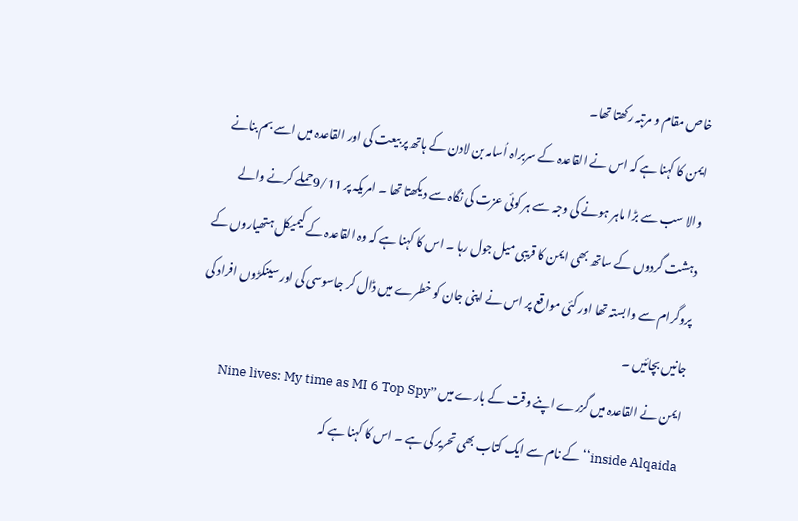خاص مقام و مرتبہ رکھتا تھا۔
ایمن کا کہنا ہے کہ اس نے القاعدہ کے سربراہ اُسامہ بن لادن کے ہاتھ پر بیعت کی اور القاعدہ میں اسے بم بنانے والا سب سے بڑا ماہر ہونے کی وجہ سے ہر کوئی عزت کی نگاہ سے دیکھتا تھا ۔ امریکہ پر 9/11حملے کرنے والے دہشت گردوں کے ساتھ بھی ایمن کا قریبی میل جول رہا ۔ اس کا کہنا ہے کہ وہ القاعدہ کے کیمیکل ہتھیاروں کے پروگرام سے وابستہ تھا اور کئی مواقع پر اس نے اپنی جان کو خطرے میں ڈال کر جاسوسی کی اور سینکڑوں افراد کی جانیں بچائیں ۔
ایمن نے القاعدہ میں گزرے اپنے وقت کے بارے میں ’’Nine lives: My time as MI 6 Top Spy inside Alqaida‘‘کے نام سے ایک کتاب بھی تحریر کی ہے ۔ اس کا کہنا ہے کہ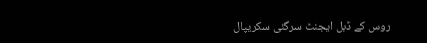روس کے ڈبل ایجنٹ سرگئی سکریپال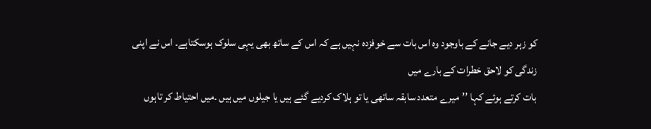کو زہر دیے جانے کے باوجود وہ اس بات سے خوفزدہ نہیں ہے کہ اس کے ساتھ بھی یہی سلوک ہوسکتاہے۔ اس نے اپنی زندگی کو لاحق خطرات کے بارے میں
بات کرتے ہوئے کہا ’’میرے متعدد سابقہ ساتھی یا تو ہلاک کردیے گئے ہیں یا جیلوں میں ہیں ۔میں احتیاط کر تاہوں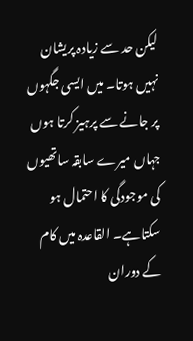لیکن حد سے زیادہ پریشان نہیں ہوتا۔ میں ایسی جگہوں پر جانے سے پرہیز کرتا ہوں جہاں میرے سابقہ ساتھیوں کی موجودگی کا احتمال ہو سکتاہے۔ القاعدہ میں کام کے دوران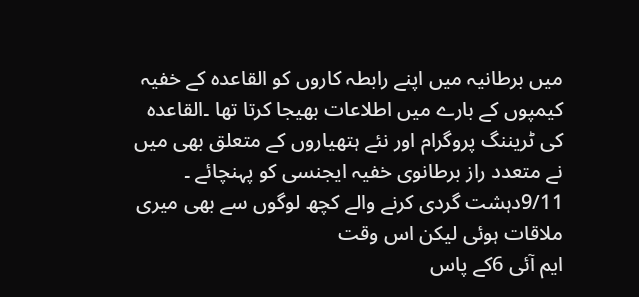میں برطانیہ میں اپنے رابطہ کاروں کو القاعدہ کے خفیہ کیمپوں کے بارے میں اطلاعات بھیجا کرتا تھا ۔القاعدہ کی ٹریننگ پروگرام اور نئے ہتھیاروں کے متعلق بھی میں نے متعدد راز برطانوی خفیہ ایجنسی کو پہنچائے ۔ 9/11دہشت گردی کرنے والے کچھ لوگوں سے بھی میری ملاقات ہوئی لیکن اس وقت
ایم آئی 6کے پاس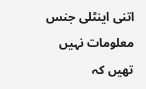اتنی اینٹلی جنس معلومات نہیں تھیں کہ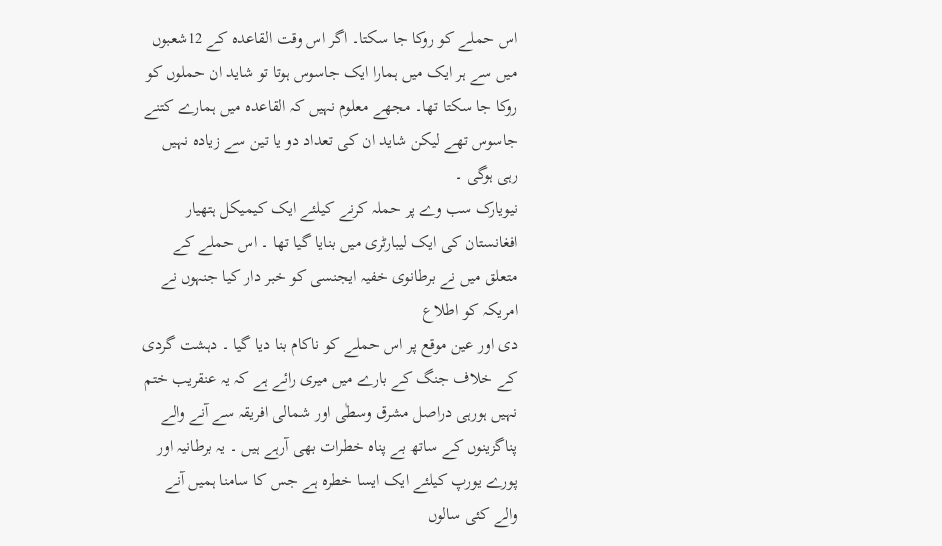اس حملے کو روکا جا سکتا۔ اگر اس وقت القاعدہ کے 12شعبوں میں سے ہر ایک میں ہمارا ایک جاسوس ہوتا تو شاید ان حملوں کو روکا جا سکتا تھا۔ مجھے معلوم نہیں کہ القاعدہ میں ہمارے کتنے جاسوس تھے لیکن شاید ان کی تعداد دو یا تین سے زیادہ نہیں رہی ہوگی ۔
نیویارک سب وے پر حملہ کرنے کیلئے ایک کیمیکل ہتھیار افغانستان کی ایک لیبارٹری میں بنایا گیا تھا ۔ اس حملے کے متعلق میں نے برطانوی خفیہ ایجنسی کو خبر دار کیا جنہوں نے امریکہ کو اطلاع
دی اور عین موقع پر اس حملے کو ناکام بنا دیا گیا ۔ دہشت گردی کے خلاف جنگ کے بارے میں میری رائے ہے کہ یہ عنقریب ختم نہیں ہورہی دراصل مشرق وسطٰی اور شمالی افریقہ سے آنے والے پناگزینوں کے ساتھ بے پناہ خطرات بھی آرہے ہیں ۔ یہ برطانیہ اور پورے یورپ کیلئے ایک ایسا خطرہ ہے جس کا سامنا ہمیں آنے والے کئی سالوں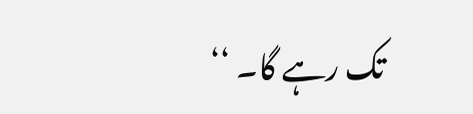تک رہے گا۔ ‘‘